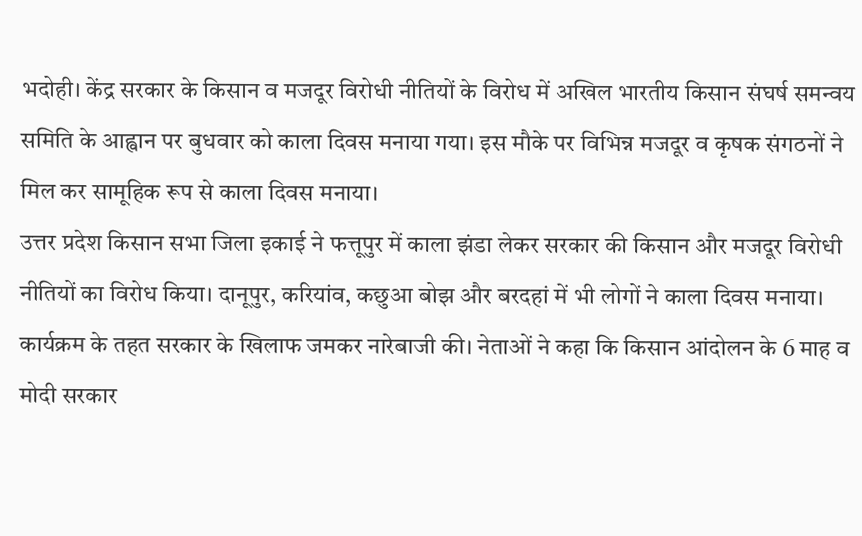भदोही। केंद्र सरकार के किसान व मजदूर विरोधी नीतियों के विरोध में अखिल भारतीय किसान संघर्ष समन्वय समिति के आह्वान पर बुधवार को काला दिवस मनाया गया। इस मौके पर विभिन्न मजदूर व कृषक संगठनों ने मिल कर सामूहिक रूप से काला दिवस मनाया।
उत्तर प्रदेश किसान सभा जिला इकाई ने फत्तूपुर में काला झंडा लेकर सरकार की किसान और मजदूर विरोधी नीतियों का विरोध किया। दानूपुर, करियांव, कछुआ बोझ और बरदहां में भी लोगों ने काला दिवस मनाया। कार्यक्रम के तहत सरकार के खिलाफ जमकर नारेबाजी की। नेताओं ने कहा कि किसान आंदोलन के 6 माह व मोदी सरकार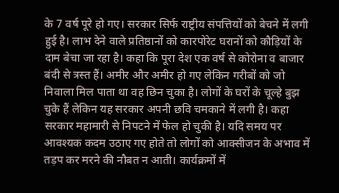के 7 वर्ष पूरे हो गए। सरकार सिर्फ राष्ट्रीय संपत्तियों को बेचने में लगी हुई है। लाभ देने वाले प्रतिष्ठानों को कारपोरेट घरानों को कौड़ियों के दाम बेचा जा रहा है। कहा कि पूरा देश एक वर्ष से कोरोना व बाजार बंदी से त्रस्त हैं। अमीर और अमीर हो गए लेकिन गरीबों को जो निवाला मिल पाता था वह छिन चुका है। लोगों के घरों के चूल्हे बुझ चुके हैं लेकिन यह सरकार अपनी छवि चमकाने में लगी है। कहा सरकार महामारी से निपटने में फेल हो चुकी है। यदि समय पर आवश्यक कदम उठाए गए होते तो लोगों को आक्सीजन के अभाव में तड़प कर मरने की नौबत न आती। कार्यक्रमों में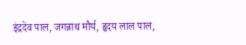इंद्रदेव पाल, जगन्नाथ मौर्य, हृदय लाल पाल,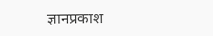ज्ञानप्रकाश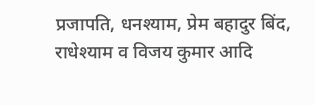प्रजापति, धनश्याम, प्रेम बहादुर बिंद, राधेश्याम व विजय कुमार आदि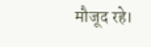मौजूद रहे।